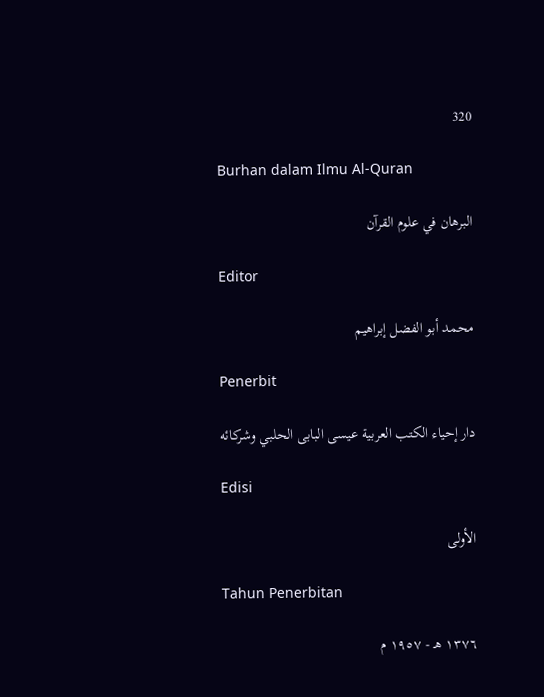320

Burhan dalam Ilmu Al-Quran

البرهان في علوم القرآن

Editor

محمد أبو الفضل إبراهيم

Penerbit

دار إحياء الكتب العربية عيسى البابى الحلبي وشركائه

Edisi

الأولى

Tahun Penerbitan

١٣٧٦ هـ - ١٩٥٧ م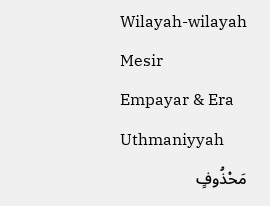Wilayah-wilayah
Mesir
Empayar & Era
Uthmaniyyah
مَحْذُوفٍ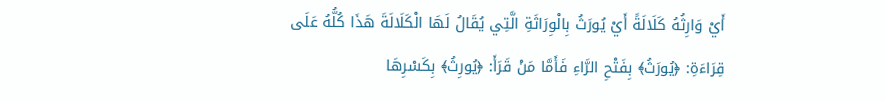أَيْ وَارِثُهُ كَلَالَةً أَيْ يُورَثُ بِالْوِرَاثَةِ الَّتِي يُقَالُ لَهَا الْكَلَالَةَ هَذَا كُلُّهُ عَلَى قِرَاءَةِ: ﴿يُورَثُ﴾ بِفَتْحِ الرَّاءِ فَأَمَّا مَنْ قَرَأَ: ﴿يُورِثُ﴾ بِكَسْرِهَا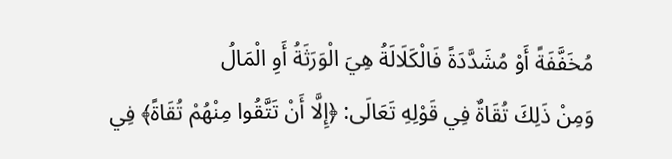مُخَفَّفَةً أَوْ مُشَدَّدَةً فَالْكَلَالَةُ هِيَ الْوَرَثَةُ أَوِ الْمَالُ
وَمِنْ ذَلِكَ تُقَاةٌ فِي قَوْلِهِ تَعَالَى: ﴿إِلَّا أَنْ تَتَّقُوا مِنْهُمْ تُقَاةً﴾ فِي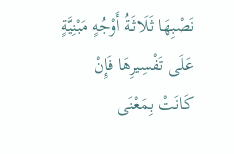نَصْبِهَا ثَلَاثَةُ أَوْجُهٍ مَبْنِيَّةٍ عَلَى تَفْسِيرِهَا فَإِنْ كَانَتْ بِمَعْنَى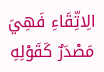الِاتِّقَاءِ فَهِيَ مَصْدَرٌ كَقَوْلِهِ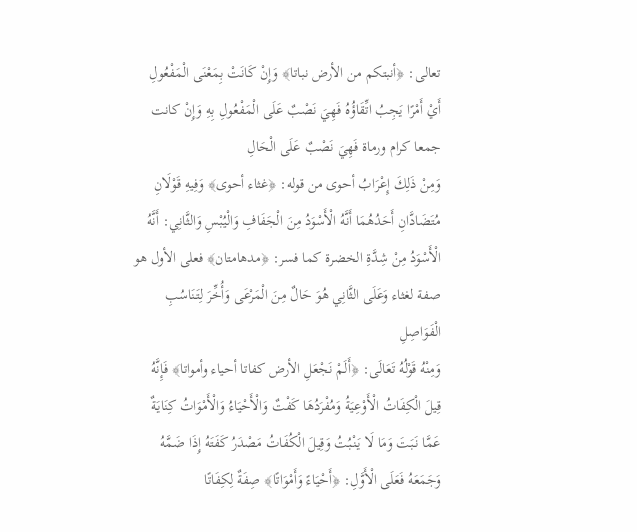تعالى: ﴿أنبتكم من الأرض نباتا﴾ وَإِنْ كَانَتْ بِمَعْنَى الْمَفْعُولِ أَيْ أَمْرًا يَجِبُ اتِّقَاؤُهُ فَهِيَ نَصْبٌ عَلَى الْمَفْعُولِ بِهِ وَإِنْ كانت جمعا كرام ورماة فَهِيَ نَصْبٌ عَلَى الْحَالِ
وَمِنْ ذَلِكَ إِعْرَابُ أحوى من قوله: ﴿غثاء أحوى﴾ وَفِيهِ قَوْلَانِ مُتَضَادَّانِ أَحَدُهُمَا أَنَّهُ الْأَسْوَدُ مِنَ الْجَفَافِ وَالْيُبْسِ وَالثَّانِي: أَنَّهُ الْأَسْوَدُ مِنْ شِدَّةِ الخضرة كما فسر: ﴿مدهامتان﴾ فعلى الأول هو صفة لغثاء وَعَلَى الثَّانِي هُوَ حَالٌ مِنَ الْمَرْعَى وَأُخِّرَ لِتَنَاسُبِ الْفَوَاصِلِ
وَمِنْهُ قَوْلُهُ تَعَالَى: ﴿أَلَمْ نَجْعَلِ الأرض كفاتا أحياء وأمواتا﴾ فَإِنَّهُ قِيلَ الْكِفَاتُ الْأَوْعِيَةُ وَمُفْرَدُهَا كَفْتٌ وَالْأَحْيَاءُ وَالْأَمْوَاتُ كِنَايَةٌ عَمَّا نَبَتَ وَمَا لَا يَنْبُتُ وَقِيلَ الْكُفَاتُ مَصْدَرُ كَفَتَهُ إِذَا ضَمَّهُ وَجَمَعَهُ فَعَلَى الْأَوَّلِ: ﴿أَحْيَاءً وَأَمْوَاتًا﴾ صِفَةٌ لِكِفَاتًا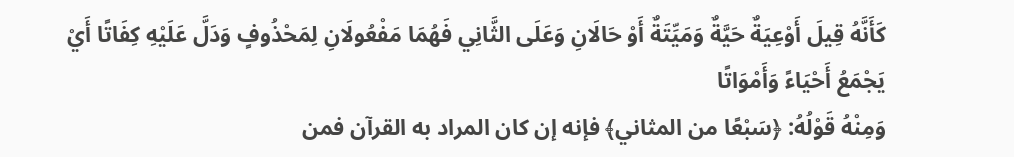كَأَنَّهُ قِيلَ أَوْعِيَةٌ حَيَّةٌ وَمَيِّتَةٌ أَوْ حَالَانِ وَعَلَى الثَّانِي فَهُمَا مَفْعُولَانِ لِمَحْذُوفٍ وَدَلَّ عَلَيْهِ كِفَاتًا أَيْ يَجْمَعُ أَحْيَاءً وَأَمْوَاتًا
وَمِنْهُ قَوْلُهُ: ﴿سَبْعًا من المثاني﴾ فإنه إن كان المراد به القرآن فمن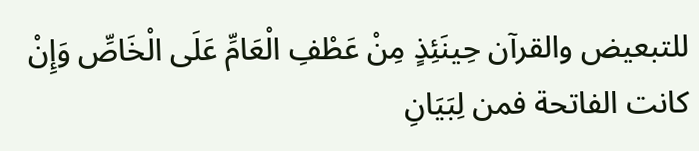للتبعيض والقرآن حِينَئِذٍ مِنْ عَطْفِ الْعَامِّ عَلَى الْخَاصِّ وَإِنْ كانت الفاتحة فمن لِبَيَانِ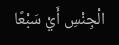الْجِنْسِ أَيْ سَبْعًا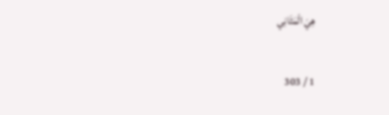هِيَ الْمَثَانِي

1 / 303